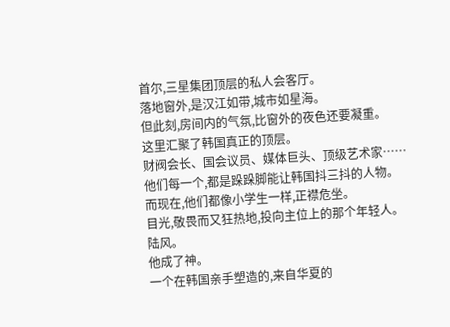首尔,三星集团顶层的私人会客厅。
落地窗外,是汉江如带,城市如星海。
但此刻,房间内的气氛,比窗外的夜色还要凝重。
这里汇聚了韩国真正的顶层。
财阀会长、国会议员、媒体巨头、顶级艺术家……
他们每一个,都是跺跺脚能让韩国抖三抖的人物。
而现在,他们都像小学生一样,正襟危坐。
目光,敬畏而又狂热地,投向主位上的那个年轻人。
陆风。
他成了神。
一个在韩国亲手塑造的,来自华夏的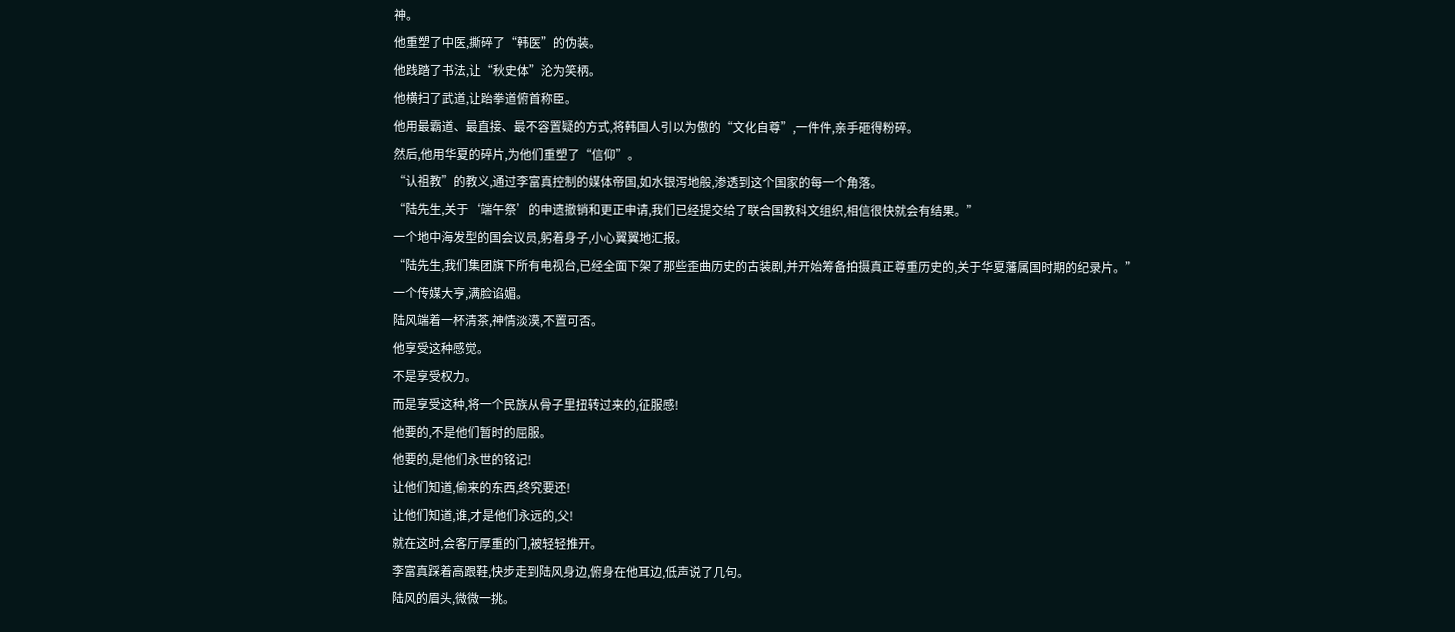神。
他重塑了中医,撕碎了“韩医”的伪装。
他践踏了书法,让“秋史体”沦为笑柄。
他横扫了武道,让跆拳道俯首称臣。
他用最霸道、最直接、最不容置疑的方式,将韩国人引以为傲的“文化自尊”,一件件,亲手砸得粉碎。
然后,他用华夏的碎片,为他们重塑了“信仰”。
“认祖教”的教义,通过李富真控制的媒体帝国,如水银泻地般,渗透到这个国家的每一个角落。
“陆先生,关于‘端午祭’的申遗撤销和更正申请,我们已经提交给了联合国教科文组织,相信很快就会有结果。”
一个地中海发型的国会议员,躬着身子,小心翼翼地汇报。
“陆先生,我们集团旗下所有电视台,已经全面下架了那些歪曲历史的古装剧,并开始筹备拍摄真正尊重历史的,关于华夏藩属国时期的纪录片。”
一个传媒大亨,满脸谄媚。
陆风端着一杯清茶,神情淡漠,不置可否。
他享受这种感觉。
不是享受权力。
而是享受这种,将一个民族从骨子里扭转过来的,征服感!
他要的,不是他们暂时的屈服。
他要的,是他们永世的铭记!
让他们知道,偷来的东西,终究要还!
让他们知道,谁,才是他们永远的,父!
就在这时,会客厅厚重的门,被轻轻推开。
李富真踩着高跟鞋,快步走到陆风身边,俯身在他耳边,低声说了几句。
陆风的眉头,微微一挑。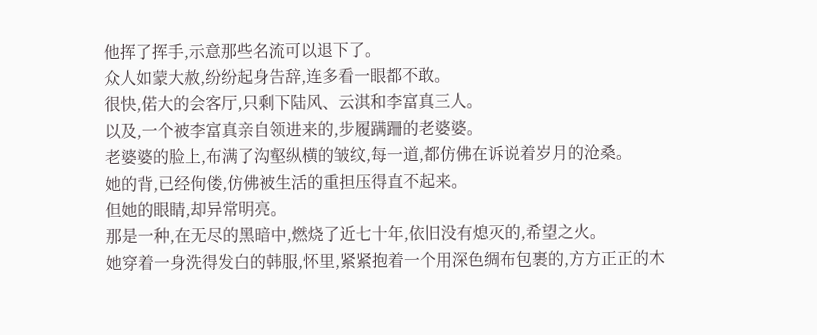他挥了挥手,示意那些名流可以退下了。
众人如蒙大赦,纷纷起身告辞,连多看一眼都不敢。
很快,偌大的会客厅,只剩下陆风、云淇和李富真三人。
以及,一个被李富真亲自领进来的,步履蹒跚的老婆婆。
老婆婆的脸上,布满了沟壑纵横的皱纹,每一道,都仿佛在诉说着岁月的沧桑。
她的背,已经佝偻,仿佛被生活的重担压得直不起来。
但她的眼睛,却异常明亮。
那是一种,在无尽的黑暗中,燃烧了近七十年,依旧没有熄灭的,希望之火。
她穿着一身洗得发白的韩服,怀里,紧紧抱着一个用深色绸布包裹的,方方正正的木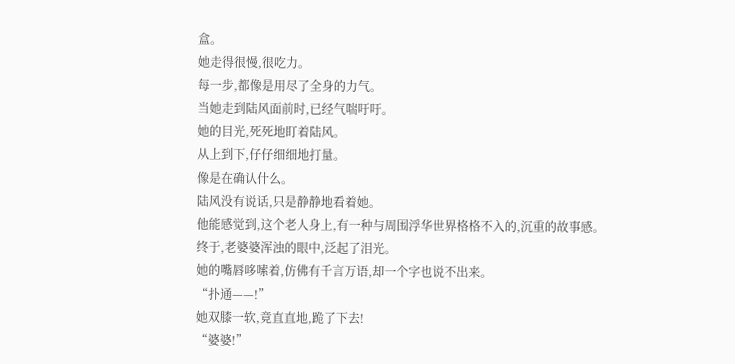盒。
她走得很慢,很吃力。
每一步,都像是用尽了全身的力气。
当她走到陆风面前时,已经气喘吁吁。
她的目光,死死地盯着陆风。
从上到下,仔仔细细地打量。
像是在确认什么。
陆风没有说话,只是静静地看着她。
他能感觉到,这个老人身上,有一种与周围浮华世界格格不入的,沉重的故事感。
终于,老婆婆浑浊的眼中,泛起了泪光。
她的嘴唇哆嗦着,仿佛有千言万语,却一个字也说不出来。
“扑通——!”
她双膝一软,竟直直地,跪了下去!
“婆婆!”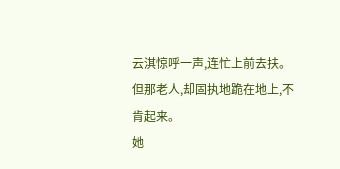云淇惊呼一声,连忙上前去扶。
但那老人,却固执地跪在地上,不肯起来。
她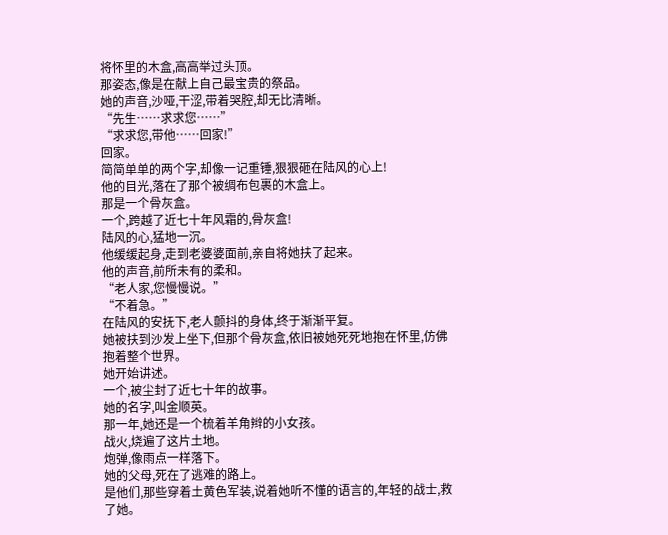将怀里的木盒,高高举过头顶。
那姿态,像是在献上自己最宝贵的祭品。
她的声音,沙哑,干涩,带着哭腔,却无比清晰。
“先生……求求您……”
“求求您,带他……回家!”
回家。
简简单单的两个字,却像一记重锤,狠狠砸在陆风的心上!
他的目光,落在了那个被绸布包裹的木盒上。
那是一个骨灰盒。
一个,跨越了近七十年风霜的,骨灰盒!
陆风的心,猛地一沉。
他缓缓起身,走到老婆婆面前,亲自将她扶了起来。
他的声音,前所未有的柔和。
“老人家,您慢慢说。”
“不着急。”
在陆风的安抚下,老人颤抖的身体,终于渐渐平复。
她被扶到沙发上坐下,但那个骨灰盒,依旧被她死死地抱在怀里,仿佛抱着整个世界。
她开始讲述。
一个,被尘封了近七十年的故事。
她的名字,叫金顺英。
那一年,她还是一个梳着羊角辫的小女孩。
战火,烧遍了这片土地。
炮弹,像雨点一样落下。
她的父母,死在了逃难的路上。
是他们,那些穿着土黄色军装,说着她听不懂的语言的,年轻的战士,救了她。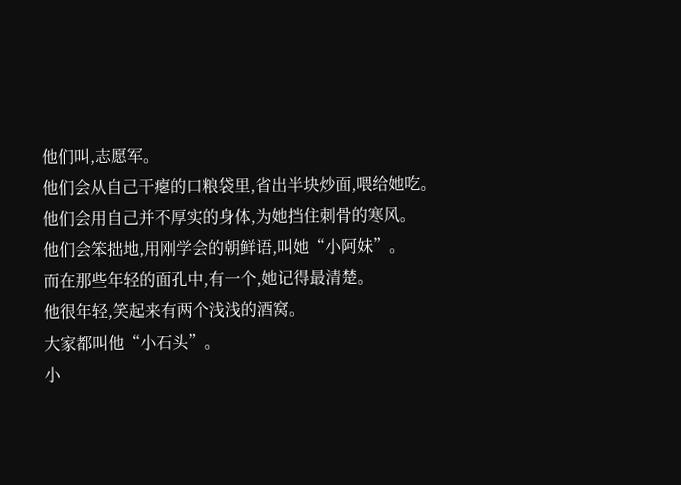他们叫,志愿军。
他们会从自己干瘪的口粮袋里,省出半块炒面,喂给她吃。
他们会用自己并不厚实的身体,为她挡住刺骨的寒风。
他们会笨拙地,用刚学会的朝鲜语,叫她“小阿妹”。
而在那些年轻的面孔中,有一个,她记得最清楚。
他很年轻,笑起来有两个浅浅的酒窝。
大家都叫他“小石头”。
小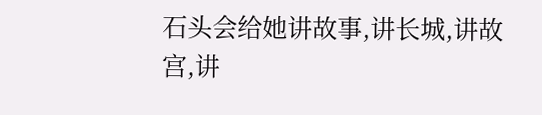石头会给她讲故事,讲长城,讲故宫,讲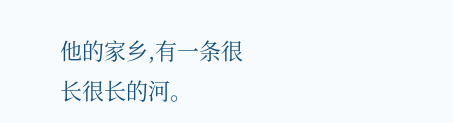他的家乡,有一条很长很长的河。